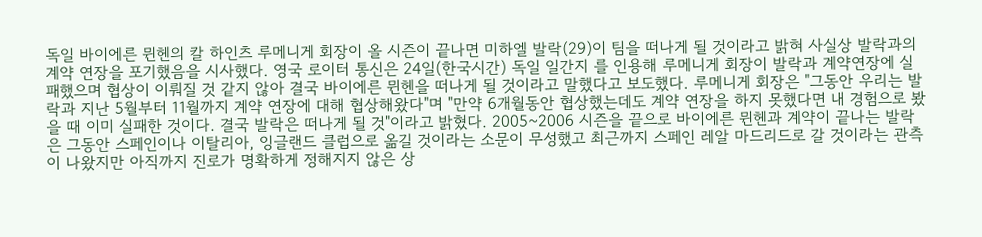독일 바이에른 뮌헨의 칼 하인츠 루메니게 회장이 올 시즌이 끝나면 미하엘 발락(29)이 팀을 떠나게 될 것이라고 밝혀 사실상 발락과의 계약 연장을 포기했음을 시사했다. 영국 로이터 통신은 24일(한국시간) 독일 일간지 를 인용해 루메니게 회장이 발락과 계약연장에 실패했으며 협상이 이뤄질 것 같지 않아 결국 바이에른 뮌헨을 떠나게 될 것이라고 말했다고 보도했다. 루메니게 회장은 "그동안 우리는 발락과 지난 5월부터 11월까지 계약 연장에 대해 협상해왔다"며 "만약 6개월동안 협상했는데도 계약 연장을 하지 못했다면 내 경험으로 봤을 때 이미 실패한 것이다. 결국 발락은 떠나게 될 것"이라고 밝혔다. 2005~2006 시즌을 끝으로 바이에른 뮌헨과 계약이 끝나는 발락은 그동안 스페인이나 이탈리아, 잉글랜드 클럽으로 옮길 것이라는 소문이 무성했고 최근까지 스페인 레알 마드리드로 갈 것이라는 관측이 나왔지만 아직까지 진로가 명확하게 정해지지 않은 상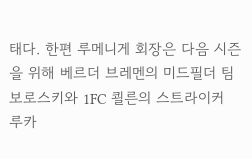태다. 한편 루메니게 회장은 다음 시즌을 위해 베르더 브레멘의 미드필더 팀 보로스키와 1FC 쾰른의 스트라이커 루카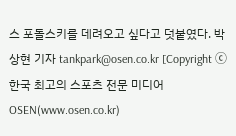스 포돌스키를 데려오고 싶다고 덧붙였다. 박상현 기자 tankpark@osen.co.kr [Copyright ⓒ 한국 최고의 스포츠 전문 미디어 OSEN(www.osen.co.kr)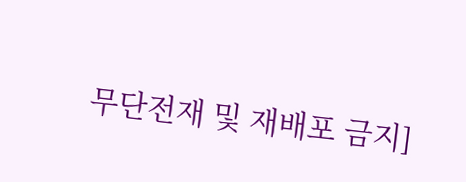무단전재 및 재배포 금지]